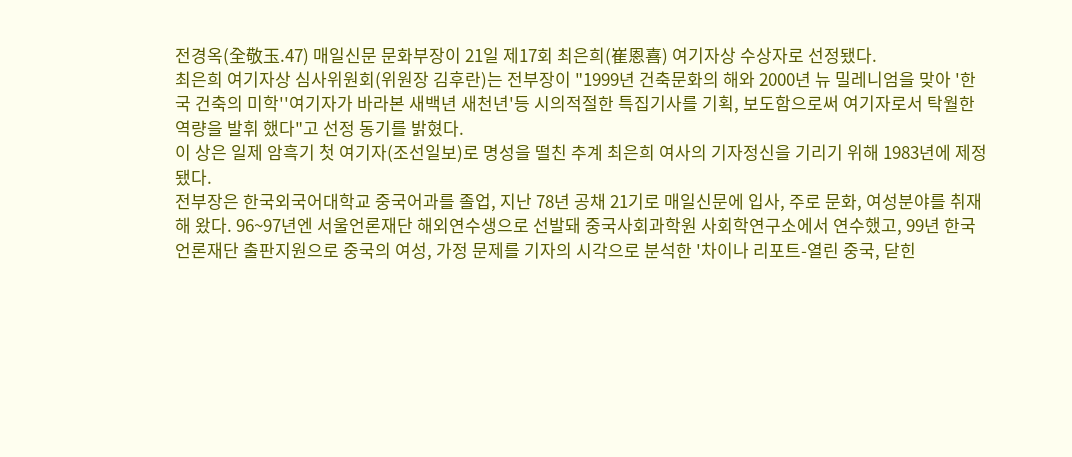전경옥(全敬玉.47) 매일신문 문화부장이 21일 제17회 최은희(崔恩喜) 여기자상 수상자로 선정됐다.
최은희 여기자상 심사위원회(위원장 김후란)는 전부장이 "1999년 건축문화의 해와 2000년 뉴 밀레니엄을 맞아 '한국 건축의 미학''여기자가 바라본 새백년 새천년'등 시의적절한 특집기사를 기획, 보도함으로써 여기자로서 탁월한 역량을 발휘 했다"고 선정 동기를 밝혔다.
이 상은 일제 암흑기 첫 여기자(조선일보)로 명성을 떨친 추계 최은희 여사의 기자정신을 기리기 위해 1983년에 제정됐다.
전부장은 한국외국어대학교 중국어과를 졸업, 지난 78년 공채 21기로 매일신문에 입사, 주로 문화, 여성분야를 취재해 왔다. 96~97년엔 서울언론재단 해외연수생으로 선발돼 중국사회과학원 사회학연구소에서 연수했고, 99년 한국언론재단 출판지원으로 중국의 여성, 가정 문제를 기자의 시각으로 분석한 '차이나 리포트-열린 중국, 닫힌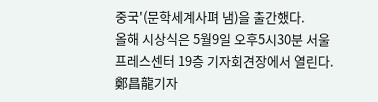중국'(문학세계사펴 냄)을 출간했다.
올해 시상식은 5월9일 오후5시30분 서울 프레스센터 19층 기자회견장에서 열린다. 鄭昌龍기자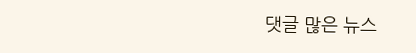댓글 많은 뉴스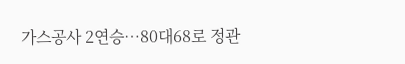가스공사 2연승…80대68로 정관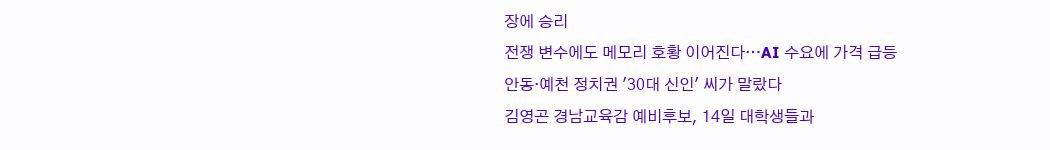장에 승리
전쟁 변수에도 메모리 호황 이어진다…AI 수요에 가격 급등
안동·예천 정치권 '30대 신인' 씨가 말랐다
김영곤 경남교육감 예비후보, 14일 대학생들과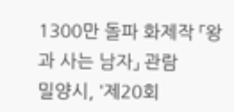1300만 돌파 화제작 「왕과 사는 남자」 관람
밀양시, '제20회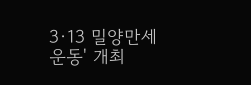3·13 밀양만세운동' 개최